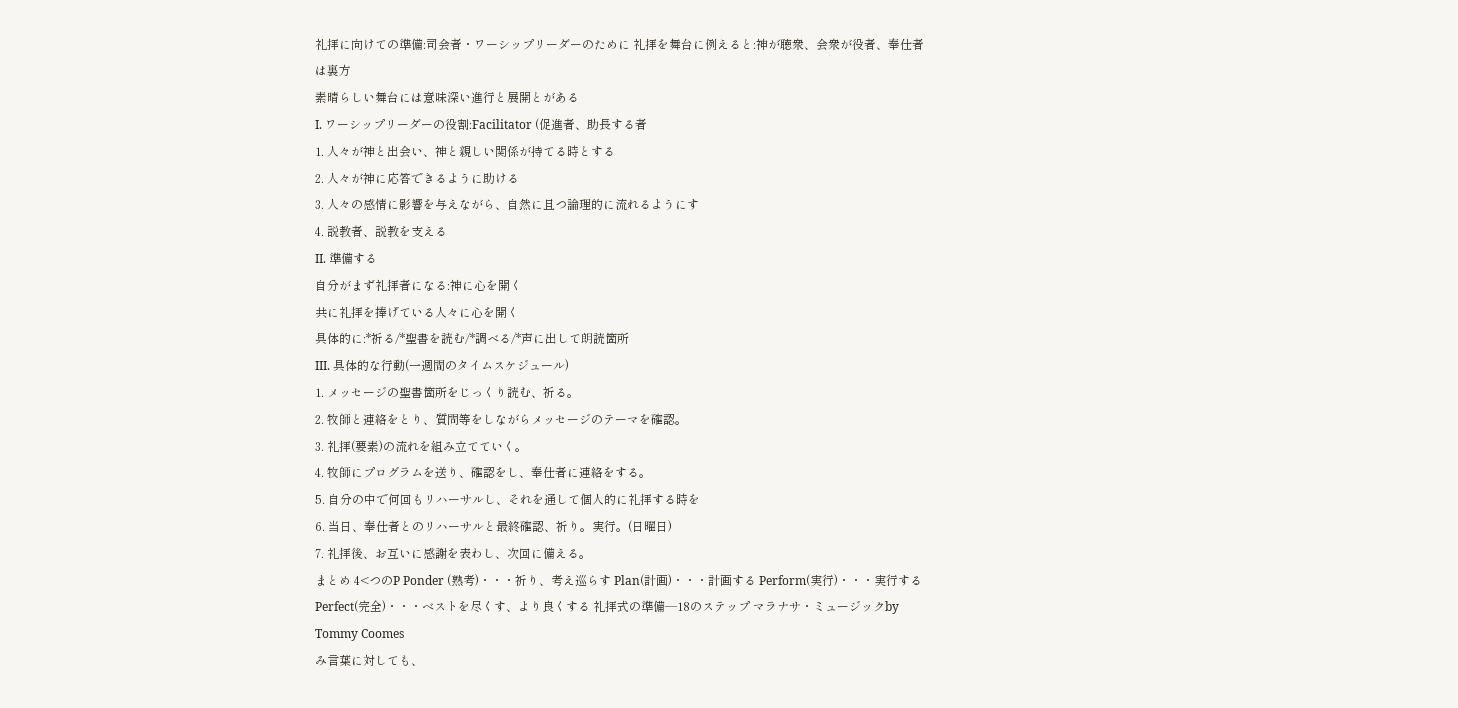礼拝に向けての準備:司会者・ワーシップリーダーのために 礼拝を舞台に例えると:神が聴衆、会衆が役者、奉仕者は裏方
素晴らしい舞台には意味深い進行と展開とがある
I. ワーシップリーダーの役割:Facilitator (促進者、助長する者
1. 人々が神と出会い、神と親しい関係が持てる時とする
2. 人々が神に応答できるように助ける
3. 人々の感情に影響を与えながら、自然に且つ論理的に流れるようにす
4. 説教者、説教を支える
II. 準備する
自分がまず礼拝者になる:神に心を開く
共に礼拝を捧げている人々に心を開く
具体的に:*祈る/*聖書を読む/*調べる/*声に出して朗読箇所
III. 具体的な行動(一週間のタイムスケジュール)
1. メッセージの聖書箇所をじっくり読む、祈る。
2. 牧師と連絡をとり、質問等をしながらメッセージのテーマを確認。
3. 礼拝(要素)の流れを組み立てていく。
4. 牧師にプログラムを送り、確認をし、奉仕者に連絡をする。
5. 自分の中で何回もリハーサルし、それを通して個人的に礼拝する時を
6. 当日、奉仕者とのリハーサルと最終確認、祈り。実行。(日曜日)
7. 礼拝後、お互いに感謝を表わし、次回に備える。
まとめ 4<つのP Ponder (熟考)・・・祈り、考え巡らす Plan(計画)・・・計画する Perform(実行)・・・実行する Perfect(完全)・・・ベストを尽くす、より良くする 礼拝式の準備—18のステップ マラナサ・ミュージックby Tommy Coomes
み言葉に対しても、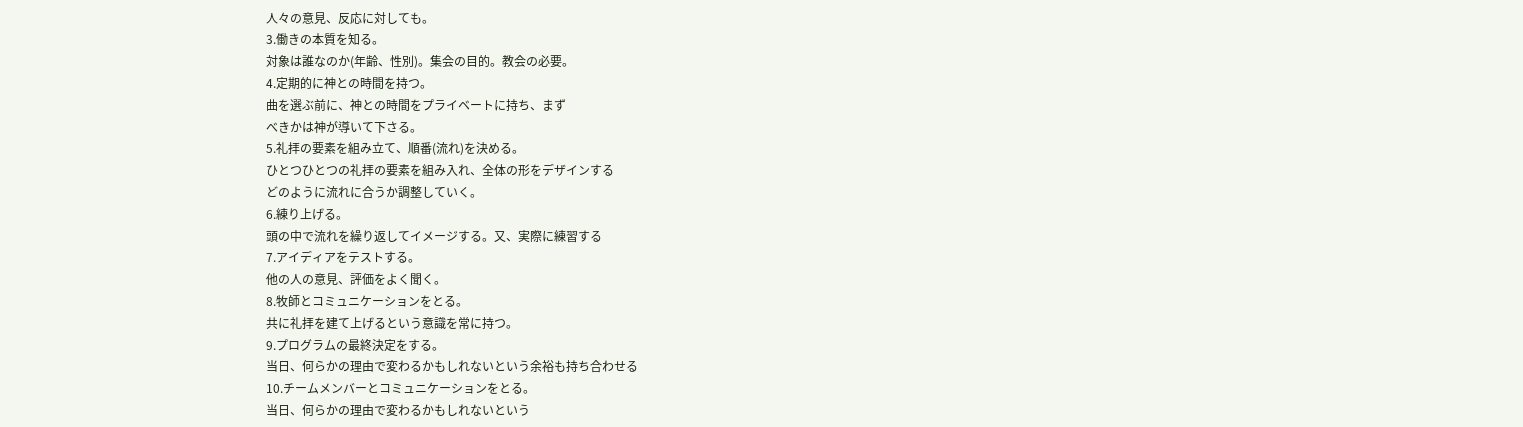人々の意見、反応に対しても。
3.働きの本質を知る。
対象は誰なのか(年齢、性別)。集会の目的。教会の必要。
4.定期的に神との時間を持つ。
曲を選ぶ前に、神との時間をプライベートに持ち、まず
べきかは神が導いて下さる。
5.礼拝の要素を組み立て、順番(流れ)を決める。
ひとつひとつの礼拝の要素を組み入れ、全体の形をデザインする
どのように流れに合うか調整していく。
6.練り上げる。
頭の中で流れを繰り返してイメージする。又、実際に練習する
7.アイディアをテストする。
他の人の意見、評価をよく聞く。
8.牧師とコミュニケーションをとる。
共に礼拝を建て上げるという意識を常に持つ。
9.プログラムの最終決定をする。
当日、何らかの理由で変わるかもしれないという余裕も持ち合わせる
10.チームメンバーとコミュニケーションをとる。
当日、何らかの理由で変わるかもしれないという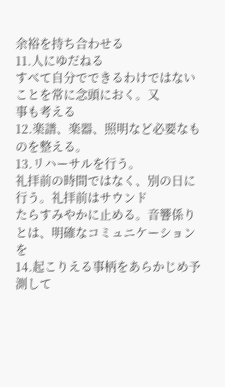余裕を持ち合わせる
11.人にゆだねる
すべて自分でできるわけではないことを常に念頭におく。又
事も考える
12.楽譜、楽器、照明など必要なものを整える。
13.リハーサルを行う。
礼拝前の時間ではなく、別の日に行う。礼拝前はサウンド
たらすみやかに止める。音響係りとは、明確なコミュニケーションを
14.起こりえる事柄をあらかじめ予測して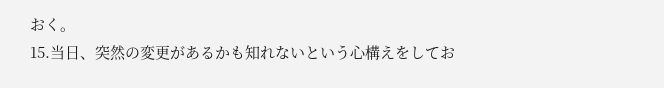おく。
15.当日、突然の変更があるかも知れないという心構えをしてお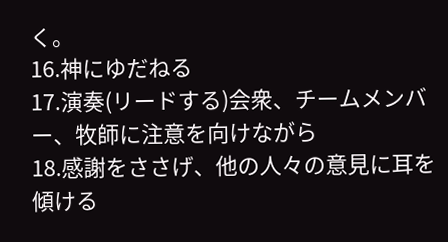く。
16.神にゆだねる
17.演奏(リードする)会衆、チームメンバー、牧師に注意を向けながら
18.感謝をささげ、他の人々の意見に耳を傾ける